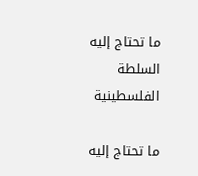ما تحتاج إليه السلطة الفلسطينية

ما تحتاج إليه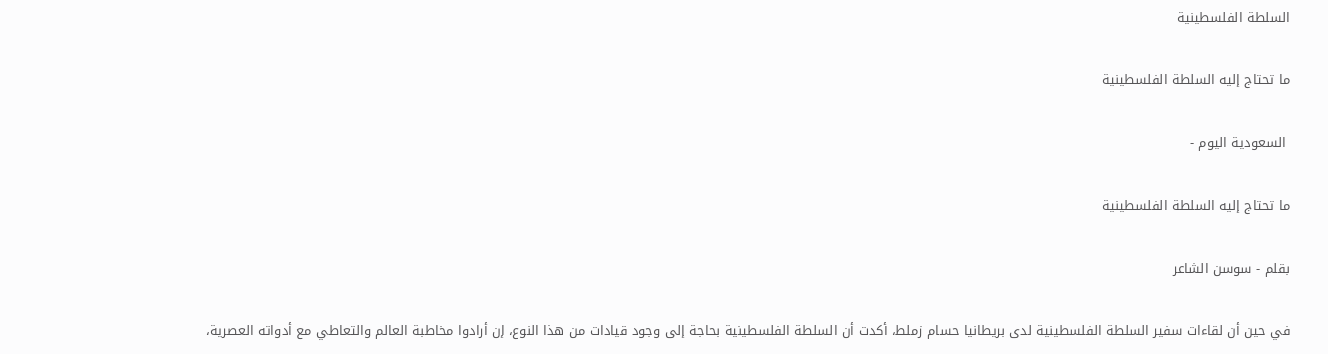السلطة الفلسطينية

ما تحتاج إليه السلطة الفلسطينية

 السعودية اليوم -

ما تحتاج إليه السلطة الفلسطينية

بقلم - سوسن الشاعر

في حين أن لقاءات سفير السلطة الفلسطينية لدى بريطانيا حسام زملط، أكدت أن السلطة الفلسطينية بحاجة إلى وجود قيادات من هذا النوع، إن أرادوا مخاطبة العالم والتعاطي مع أدواته العصرية،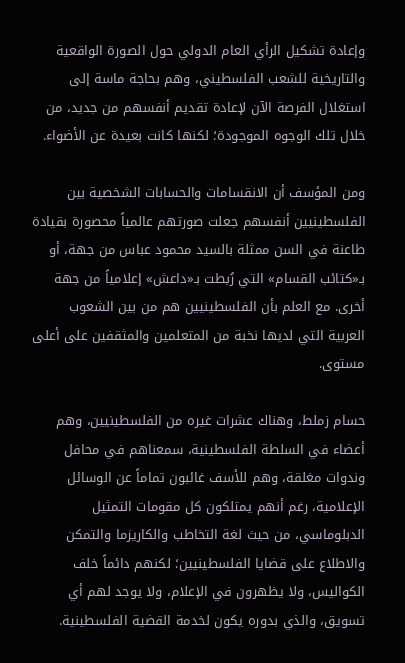وإعادة تشكيل الرأي العام الدولي حول الصورة الواقعية والتاريخية للشعب الفلسطيني، وهم بحاجة ماسة إلى استغلال الفرصة الآن لإعادة تقديم أنفسهم من جديد، من خلال تلك الوجوه الموجودة؛ لكنها كانت بعيدة عن الأضواء.

ومن المؤسف أن الانقسامات والحسابات الشخصية بين الفلسطينيين أنفسهم جعلت صورتهم عالمياً محصورة بقيادة طاعنة في السن ممثلة بالسيد محمود عباس من جهة، أو بـ«كتائب القسام» التي رُبطت بـ«داعش» إعلامياً من جهة أخرى. مع العلم بأن الفلسطينيين هم من بين الشعوب العربية التي لديها نخبة من المتعلمين والمثقفين على أعلى مستوى.

حسام زملط، وهناك عشرات غيره من الفلسطينيين، وهم أعضاء في السلطة الفلسطينية، سمعناهم في محافل وندوات مغلقة، وهم للأسف غائبون تماماً عن الوسائل الإعلامية، رغم أنهم يمتلكون كل مقومات التمثيل الدبلوماسي، من حيث لغة التخاطب والكاريزما والتمكن والاطلاع على قضايا الفلسطينيين؛ لكنهم دائماً خلف الكواليس، ولا يظهرون في الإعلام، ولا يوجد لهم أي تسويق، والذي بدوره يكون لخدمة القضية الفلسطينية.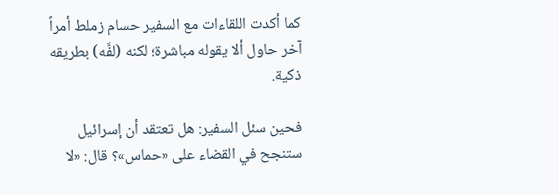كما أكدت اللقاءات مع السفير حسام زملط أمراً آخر حاول ألا يقوله مباشرة؛ لكنه (لفَّه) بطريقه ذكية.

فحين سئل السفير: هل تعتقد أن إسرائيل ستنجح في القضاء على «حماس»؟ قال: «لا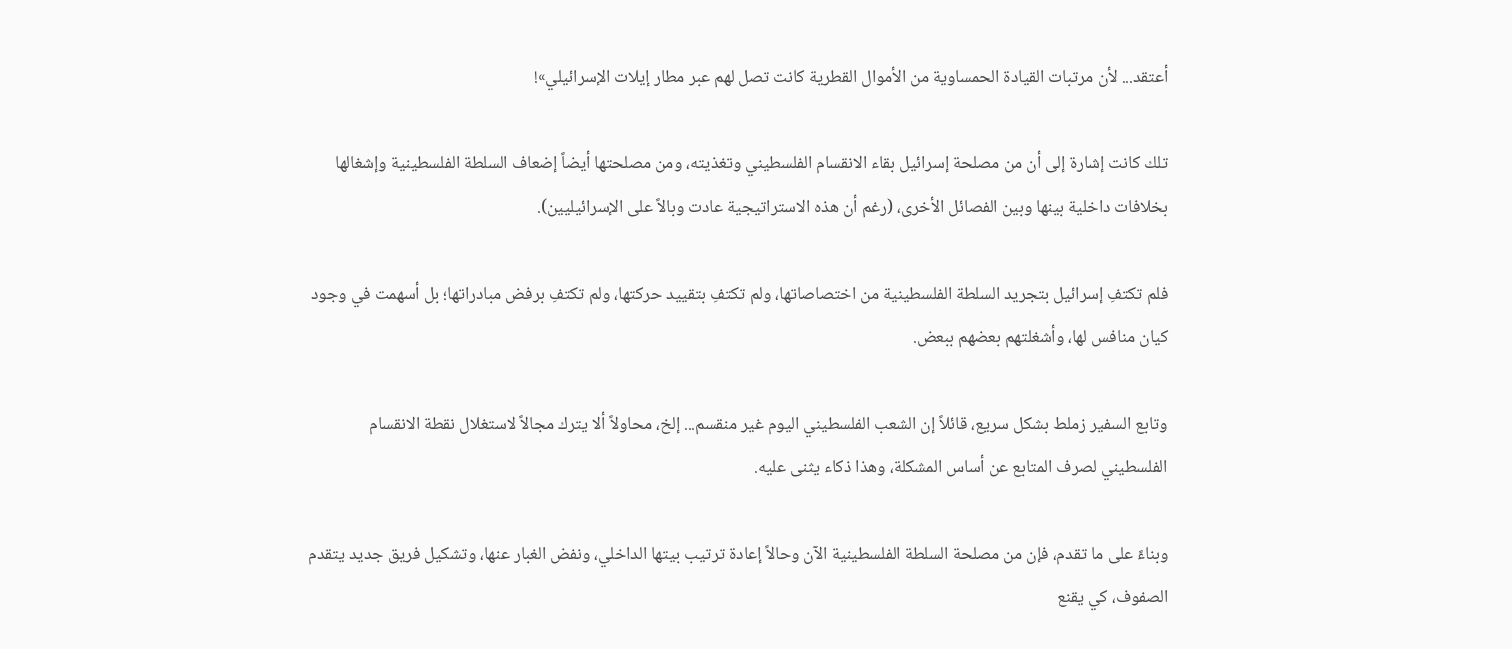أعتقد... لأن مرتبات القيادة الحمساوية من الأموال القطرية كانت تصل لهم عبر مطار إيلات الإسرائيلي»!

تلك كانت إشارة إلى أن من مصلحة إسرائيل بقاء الانقسام الفلسطيني وتغذيته، ومن مصلحتها أيضاً إضعاف السلطة الفلسطينية وإشغالها بخلافات داخلية بينها وبين الفصائل الأخرى، (رغم أن هذه الاستراتيجية عادت وبالاً على الإسرائيليين).

فلم تكتفِ إسرائيل بتجريد السلطة الفلسطينية من اختصاصاتها، ولم تكتفِ بتقييد حركتها، ولم تكتفِ برفض مبادراتها؛ بل أسهمت في وجود كيان منافس لها، وأشغلتهم بعضهم ببعض.

وتابع السفير زملط بشكل سريع، قائلاً إن الشعب الفلسطيني اليوم غير منقسم... إلخ، محاولاً ألا يترك مجالاً لاستغلال نقطة الانقسام الفلسطيني لصرف المتابع عن أساس المشكلة، وهذا ذكاء يثنى عليه.

وبناءً على ما تقدم، فإن من مصلحة السلطة الفلسطينية الآن وحالاً إعادة ترتيب بيتها الداخلي، ونفض الغبار عنها، وتشكيل فريق جديد يتقدم الصفوف، كي يقنع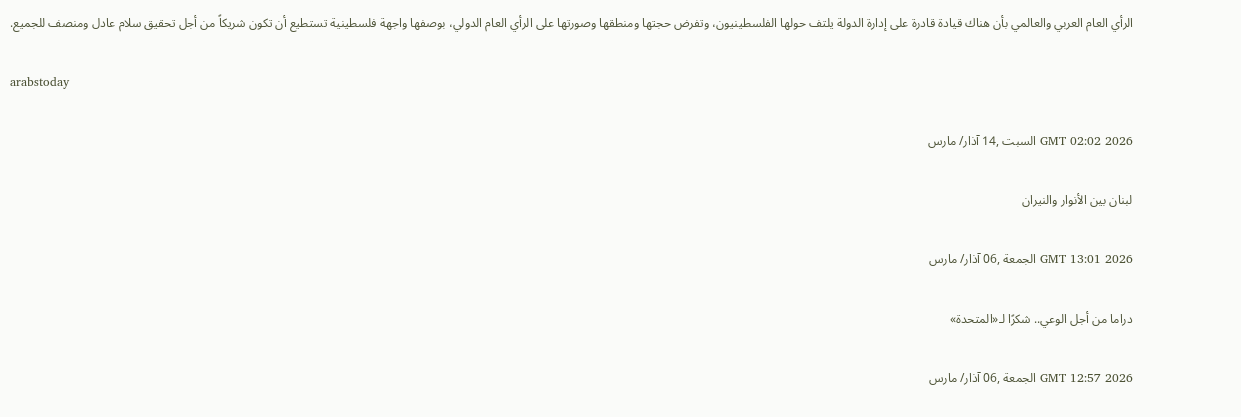الرأي العام العربي والعالمي بأن هناك قيادة قادرة على إدارة الدولة يلتف حولها الفلسطينيون، وتفرض حجتها ومنطقها وصورتها على الرأي العام الدولي، بوصفها واجهة فلسطينية تستطيع أن تكون شريكاً من أجل تحقيق سلام عادل ومنصف للجميع.

arabstoday

GMT 02:02 2026 السبت ,14 آذار/ مارس

لبنان بين الأنوار والنيران

GMT 13:01 2026 الجمعة ,06 آذار/ مارس

دراما من أجل الوعي.. شكرًا لـ«المتحدة»

GMT 12:57 2026 الجمعة ,06 آذار/ مارس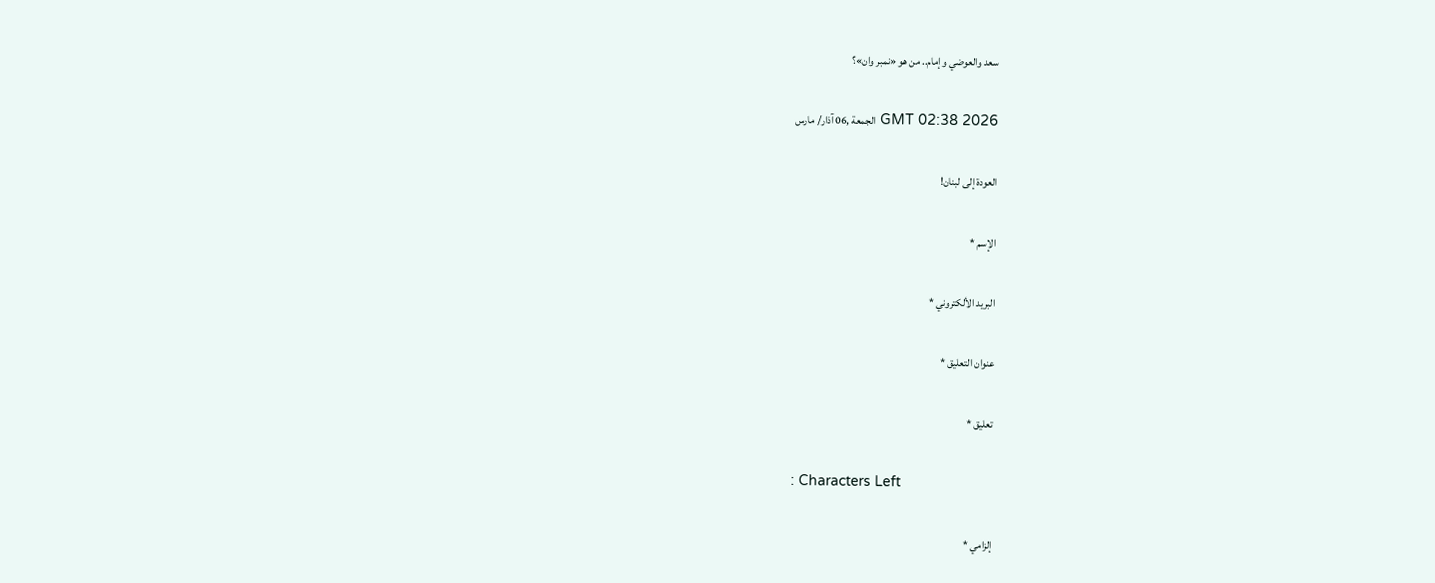سعد والعوضي وإمام.. من هو «نمبر وان»؟

GMT 02:38 2026 الجمعة ,06 آذار/ مارس

العودة إلى لبنان!

الإسم *

البريد الألكتروني *

عنوان التعليق *

تعليق *

: Characters Left

إلزامي *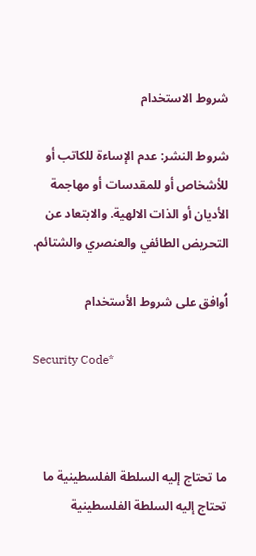شروط الاستخدام

شروط النشر: عدم الإساءة للكاتب أو للأشخاص أو للمقدسات أو مهاجمة الأديان أو الذات الالهية. والابتعاد عن التحريض الطائفي والعنصري والشتائم.

اُوافق على شروط الأستخدام

Security Code*



ما تحتاج إليه السلطة الفلسطينية ما تحتاج إليه السلطة الفلسطينية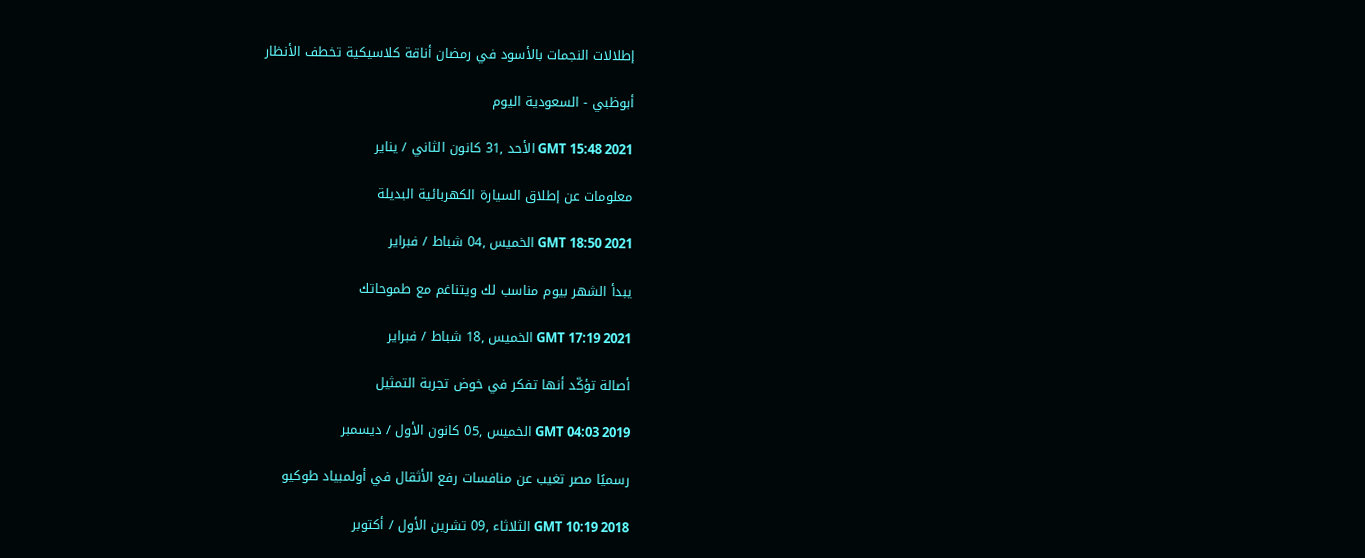إطلالات النجمات بالأسود في رمضان أناقة كلاسيكية تخطف الأنظار

أبوظبي - السعودية اليوم

GMT 15:48 2021 الأحد ,31 كانون الثاني / يناير

معلومات عن إطلاق السيارة الكهربائية البديلة

GMT 18:50 2021 الخميس ,04 شباط / فبراير

يبدأ الشهر بيوم مناسب لك ويتناغم مع طموحاتك

GMT 17:19 2021 الخميس ,18 شباط / فبراير

أصالة تؤكّد أنها تفكر في خوض تجربة التمثيل

GMT 04:03 2019 الخميس ,05 كانون الأول / ديسمبر

رسميًا مصر تغيب عن منافسات رفع الأثقال في أولمبياد طوكيو

GMT 10:19 2018 الثلاثاء ,09 تشرين الأول / أكتوبر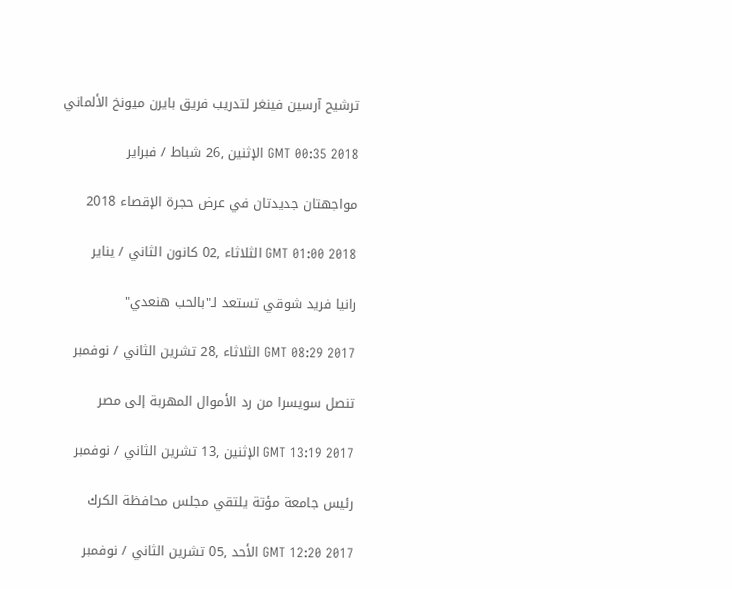ترشيح آرسين فينغر لتدريب فريق بايرن ميونخ الألماني

GMT 00:35 2018 الإثنين ,26 شباط / فبراير

مواجهتان جديدتان في عرض حجرة الإقصاء 2018

GMT 01:00 2018 الثلاثاء ,02 كانون الثاني / يناير

رانيا فريد شوقي تستعد لـ"بالحب هنعدي"

GMT 08:29 2017 الثلاثاء ,28 تشرين الثاني / نوفمبر

تنصل سويسرا من رد الأموال المهربة إلى مصر

GMT 13:19 2017 الإثنين ,13 تشرين الثاني / نوفمبر

رئيس جامعة مؤتة يلتقي مجلس محافظة الكرك

GMT 12:20 2017 الأحد ,05 تشرين الثاني / نوفمبر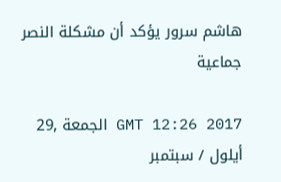هاشم سرور يؤكد أن مشكلة النصر جماعية

GMT 12:26 2017 الجمعة ,29 أيلول / سبتمبر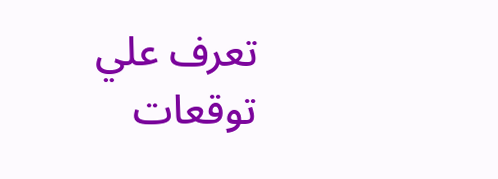تعرف علي توقعات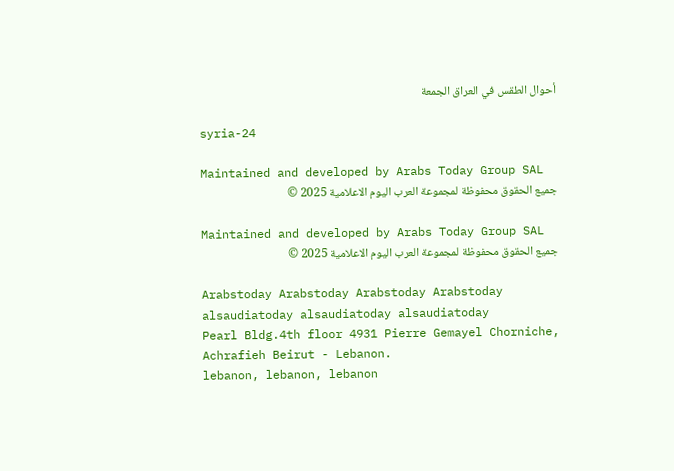أحوال الطقس في العراق الجمعة

syria-24

Maintained and developed by Arabs Today Group SAL
جميع الحقوق محفوظة لمجموعة العرب اليوم الاعلامية 2025 ©

Maintained and developed by Arabs Today Group SAL
جميع الحقوق محفوظة لمجموعة العرب اليوم الاعلامية 2025 ©

Arabstoday Arabstoday Arabstoday Arabstoday
alsaudiatoday alsaudiatoday alsaudiatoday
Pearl Bldg.4th floor 4931 Pierre Gemayel Chorniche, Achrafieh Beirut - Lebanon.
lebanon, lebanon, lebanon